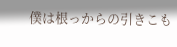僕は根っからの引きこも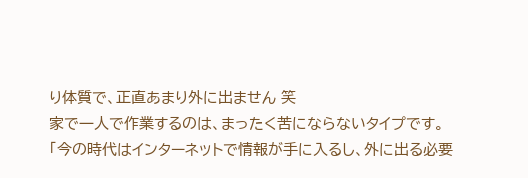り体質で、正直あまり外に出ません 笑
家で一人で作業するのは、まったく苦にならないタイプです。
「今の時代はインターネットで情報が手に入るし、外に出る必要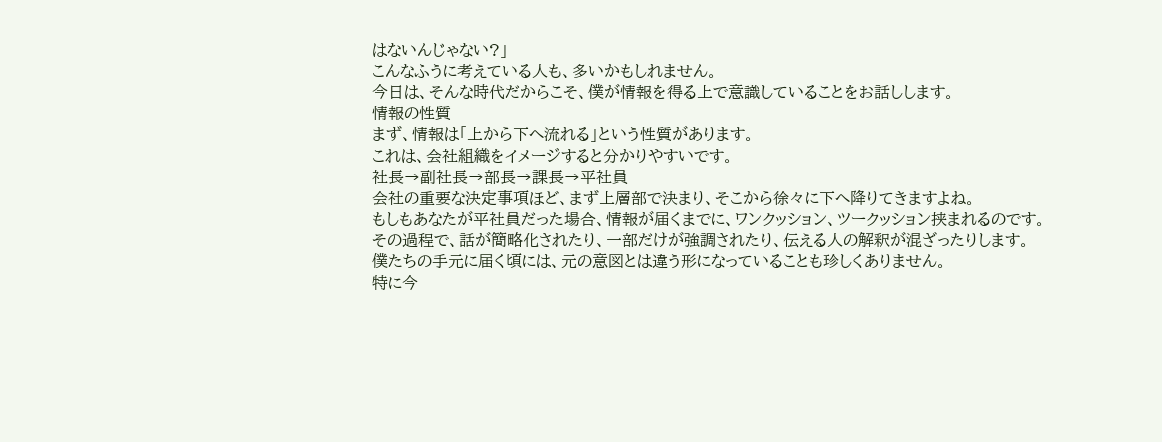はないんじゃない?」
こんなふうに考えている人も、多いかもしれません。
今日は、そんな時代だからこそ、僕が情報を得る上で意識していることをお話しします。
情報の性質
まず、情報は「上から下へ流れる」という性質があります。
これは、会社組織をイメージすると分かりやすいです。
社長→副社長→部長→課長→平社員
会社の重要な決定事項ほど、まず上層部で決まり、そこから徐々に下へ降りてきますよね。
もしもあなたが平社員だった場合、情報が届くまでに、ワンクッション、ツークッション挟まれるのです。
その過程で、話が簡略化されたり、一部だけが強調されたり、伝える人の解釈が混ざったりします。
僕たちの手元に届く頃には、元の意図とは違う形になっていることも珍しくありません。
特に今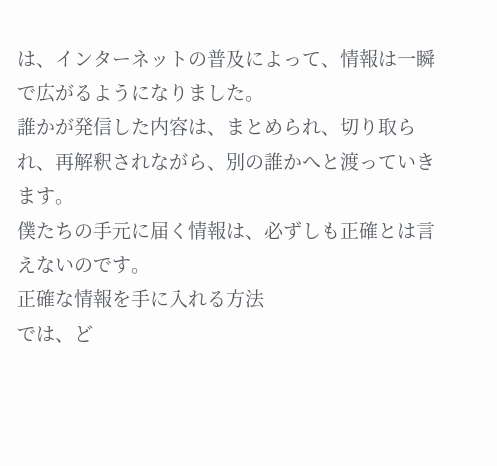は、インターネットの普及によって、情報は一瞬で広がるようになりました。
誰かが発信した内容は、まとめられ、切り取られ、再解釈されながら、別の誰かへと渡っていきます。
僕たちの手元に届く情報は、必ずしも正確とは言えないのです。
正確な情報を手に入れる方法
では、ど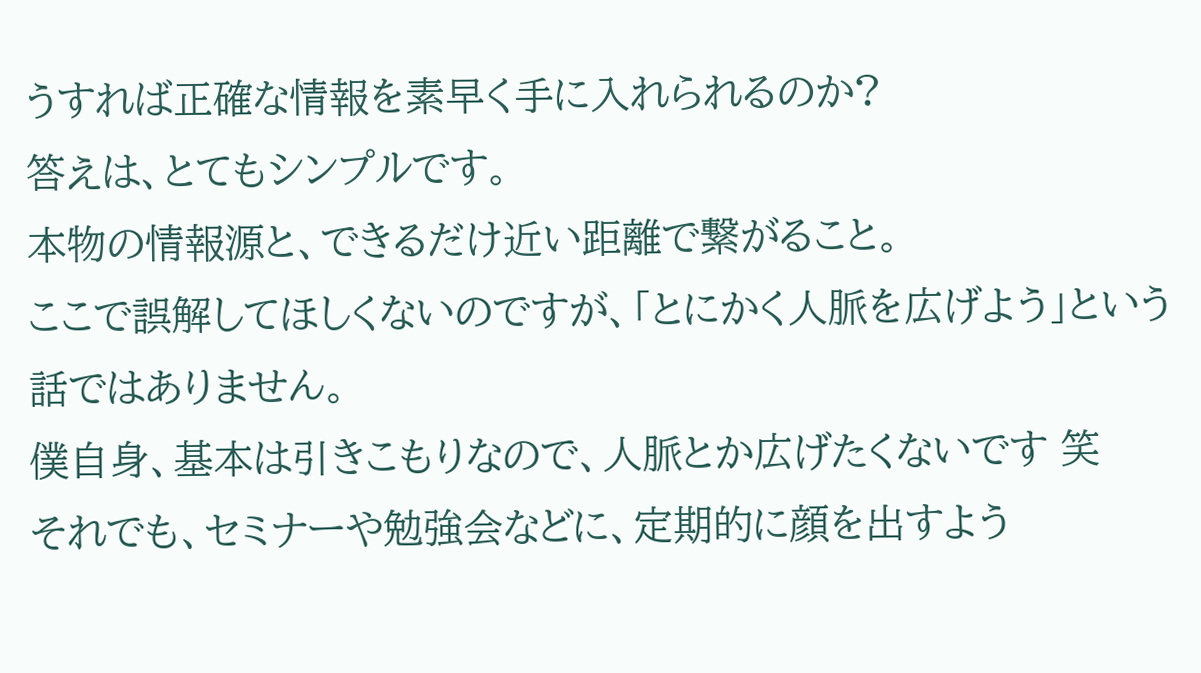うすれば正確な情報を素早く手に入れられるのか?
答えは、とてもシンプルです。
本物の情報源と、できるだけ近い距離で繋がること。
ここで誤解してほしくないのですが、「とにかく人脈を広げよう」という話ではありません。
僕自身、基本は引きこもりなので、人脈とか広げたくないです 笑
それでも、セミナーや勉強会などに、定期的に顔を出すよう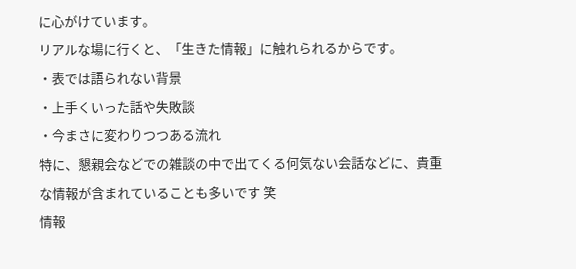に心がけています。
リアルな場に行くと、「生きた情報」に触れられるからです。
・表では語られない背景
・上手くいった話や失敗談
・今まさに変わりつつある流れ
特に、懇親会などでの雑談の中で出てくる何気ない会話などに、貴重な情報が含まれていることも多いです 笑
情報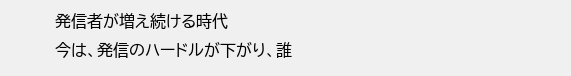発信者が増え続ける時代
今は、発信のハードルが下がり、誰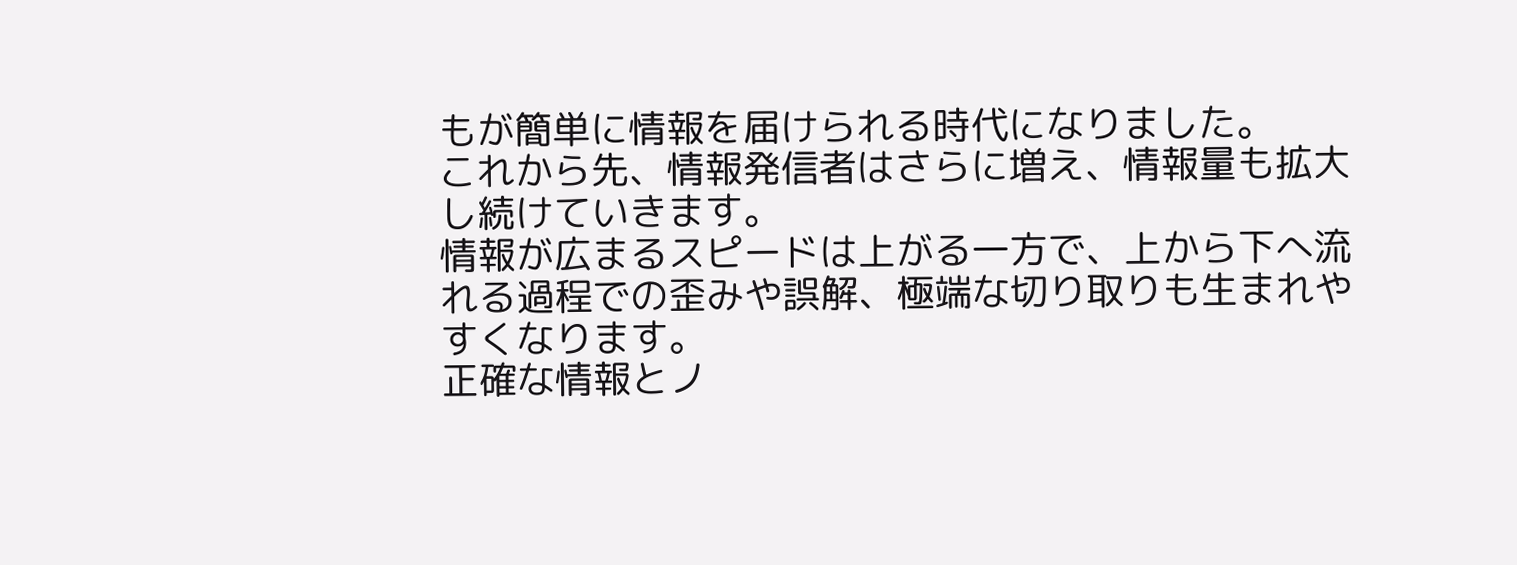もが簡単に情報を届けられる時代になりました。
これから先、情報発信者はさらに増え、情報量も拡大し続けていきます。
情報が広まるスピードは上がる一方で、上から下へ流れる過程での歪みや誤解、極端な切り取りも生まれやすくなります。
正確な情報とノ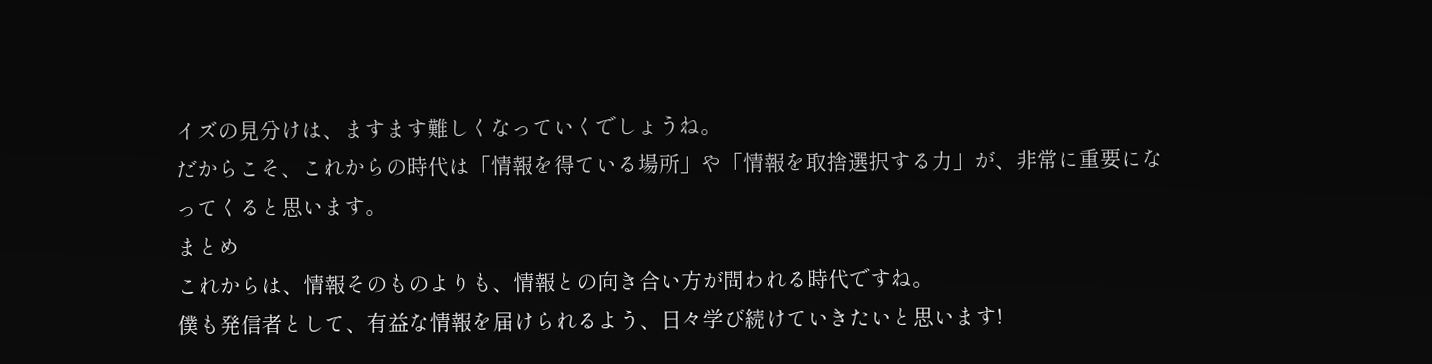イズの見分けは、ますます難しくなっていくでしょうね。
だからこそ、これからの時代は「情報を得ている場所」や「情報を取捨選択する力」が、非常に重要になってくると思います。
まとめ
これからは、情報そのものよりも、情報との向き合い方が問われる時代ですね。
僕も発信者として、有益な情報を届けられるよう、日々学び続けていきたいと思います!